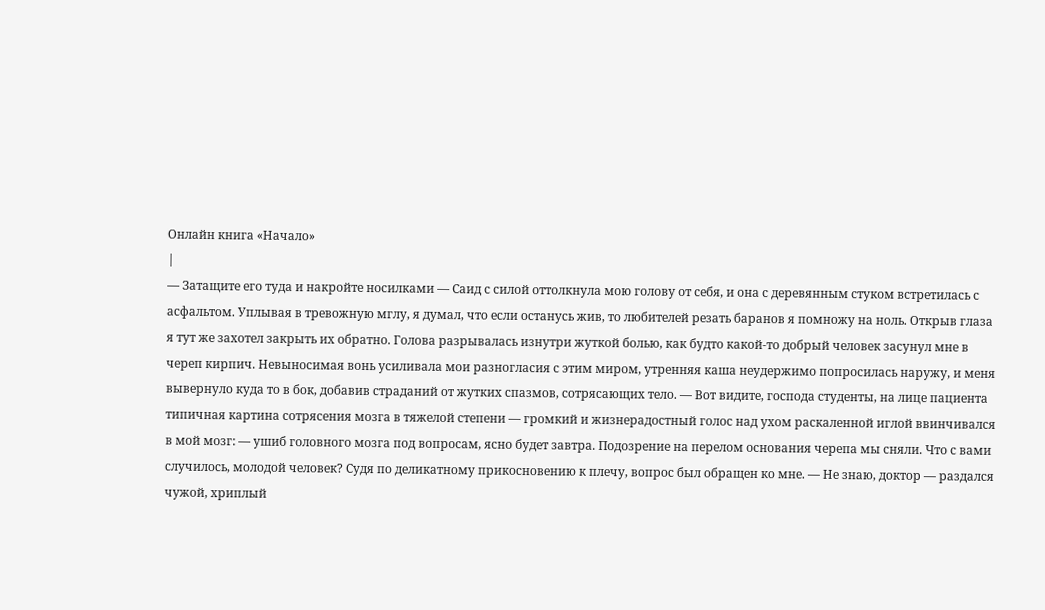Онлайн книга «Начало»
|
— Затащите его туда и накройте носилками — Саид с силой оттолкнула мою голову от себя, и она с деревянным стуком встретилась с асфальтом. Уплывая в тревожную мглу, я думал, что если останусь жив, то любителей резать баранов я помножу на ноль. Открыв глаза я тут же захотел закрыть их обратно. Голова разрывалась изнутри жуткой болью, как будто какой-то добрый человек засунул мне в череп кирпич. Невыносимая вонь усиливала мои разногласия с этим миром, утренняя каша неудержимо попросилась наружу, и меня вывернуло куда то в бок, добавив страданий от жутких спазмов, сотрясающих тело. — Вот видите, господа студенты, на лице пациента типичная картина сотрясения мозга в тяжелой степени — громкий и жизнерадостный голос над ухом раскаленной иглой ввинчивался в мой мозг: — ушиб головного мозга под вопросам, ясно будет завтра. Подозрение на перелом основания черепа мы сняли. Что с вами случилось, молодой человек? Судя по деликатному прикосновению к плечу, вопрос был обращен ко мне. — Не знаю, доктор — раздался чужой, хриплый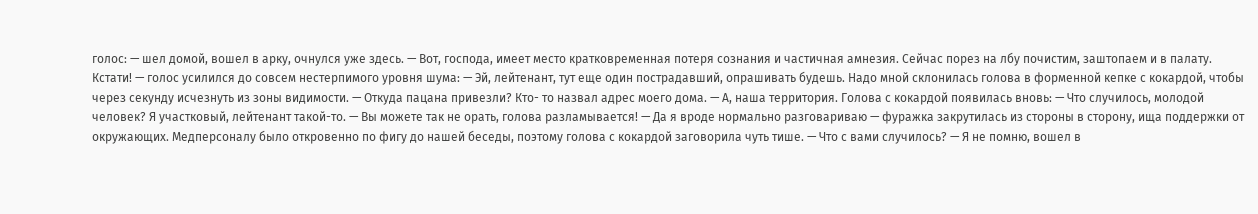голос: — шел домой, вошел в арку, очнулся уже здесь. — Вот, господа, имеет место кратковременная потеря сознания и частичная амнезия. Сейчас порез на лбу почистим, заштопаем и в палату. Кстати! — голос усилился до совсем нестерпимого уровня шума: — Эй, лейтенант, тут еще один пострадавший, опрашивать будешь. Надо мной склонилась голова в форменной кепке с кокардой, чтобы через секунду исчезнуть из зоны видимости. — Откуда пацана привезли? Кто- то назвал адрес моего дома. — А, наша территория. Голова с кокардой появилась вновь: — Что случилось, молодой человек? Я участковый, лейтенант такой-то. — Вы можете так не орать, голова разламывается! — Да я вроде нормально разговариваю — фуражка закрутилась из стороны в сторону, ища поддержки от окружающих. Медперсоналу было откровенно по фигу до нашей беседы, поэтому голова с кокардой заговорила чуть тише. — Что с вами случилось? — Я не помню, вошел в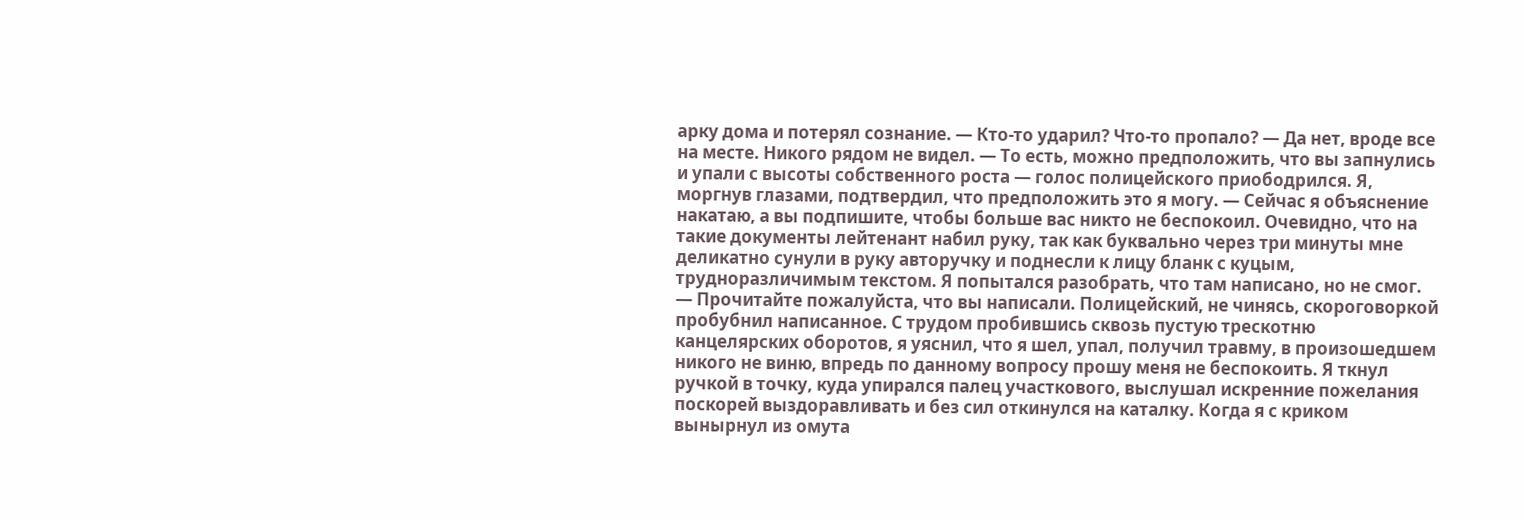арку дома и потерял сознание. — Кто-то ударил? Что-то пропало? — Да нет, вроде все на месте. Никого рядом не видел. — То есть, можно предположить, что вы запнулись и упали с высоты собственного роста — голос полицейского приободрился. Я, моргнув глазами, подтвердил, что предположить это я могу. — Сейчас я объяснение накатаю, а вы подпишите, чтобы больше вас никто не беспокоил. Очевидно, что на такие документы лейтенант набил руку, так как буквально через три минуты мне деликатно сунули в руку авторучку и поднесли к лицу бланк с куцым, трудноразличимым текстом. Я попытался разобрать, что там написано, но не смог. — Прочитайте пожалуйста, что вы написали. Полицейский, не чинясь, скороговоркой пробубнил написанное. С трудом пробившись сквозь пустую трескотню канцелярских оборотов, я уяснил, что я шел, упал, получил травму, в произошедшем никого не виню, впредь по данному вопросу прошу меня не беспокоить. Я ткнул ручкой в точку, куда упирался палец участкового, выслушал искренние пожелания поскорей выздоравливать и без сил откинулся на каталку. Когда я с криком вынырнул из омута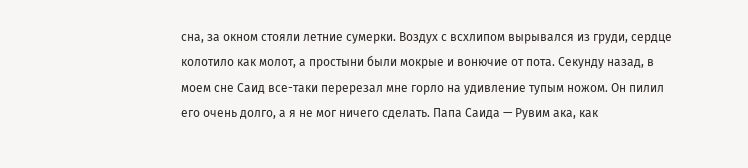сна, за окном стояли летние сумерки. Воздух с всхлипом вырывался из груди, сердце колотило как молот, а простыни были мокрые и вонючие от пота. Секунду назад, в моем сне Саид все-таки перерезал мне горло на удивление тупым ножом. Он пилил его очень долго, а я не мог ничего сделать. Папа Саида — Рувим ака, как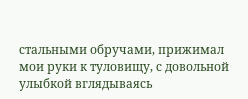стальными обручами, прижимал мои руки к туловищу, с довольной улыбкой вглядываясь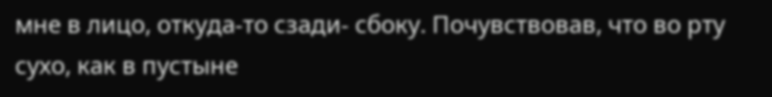мне в лицо, откуда-то сзади- сбоку. Почувствовав, что во рту сухо, как в пустыне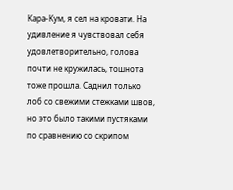Кара-Кум, я сел на кровати. На удивление я чувствовал себя удовлетворительно, голова почти не кружилась, тошнота тоже прошла. Саднил только лоб со свежими стежками швов, но это было такими пустяками по сравнению со скрипом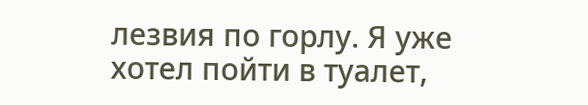лезвия по горлу. Я уже хотел пойти в туалет,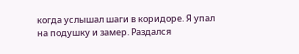когда услышал шаги в коридоре. Я упал на подушку и замер. Раздался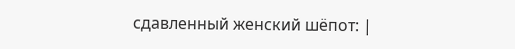сдавленный женский шёпот: |